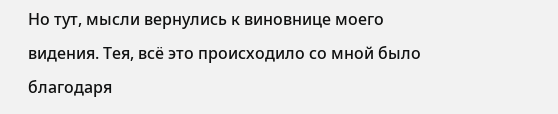Но тут, мысли вернулись к виновнице моего видения. Тея, всё это происходило со мной было благодаря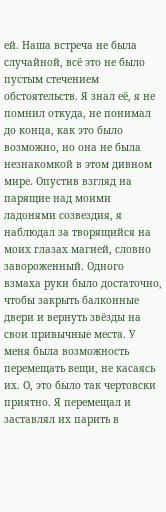ей. Наша встреча не была случайной, всё это не было пустым стечением обстоятельств. Я знал её, я не помнил откуда, не понимал до конца, как это было возможно, но она не была незнакомкой в этом дивном мире. Опустив взгляд на парящие над моими ладонями созвездия, я наблюдал за творящийся на моих глазах магией, словно завороженный. Одного взмаха руки было достаточно, чтобы закрыть балконные двери и вернуть звёзды на свои привычные места. У меня была возможность перемещать вещи, не касаясь их. О, это было так чертовски приятно. Я перемещал и заставлял их парить в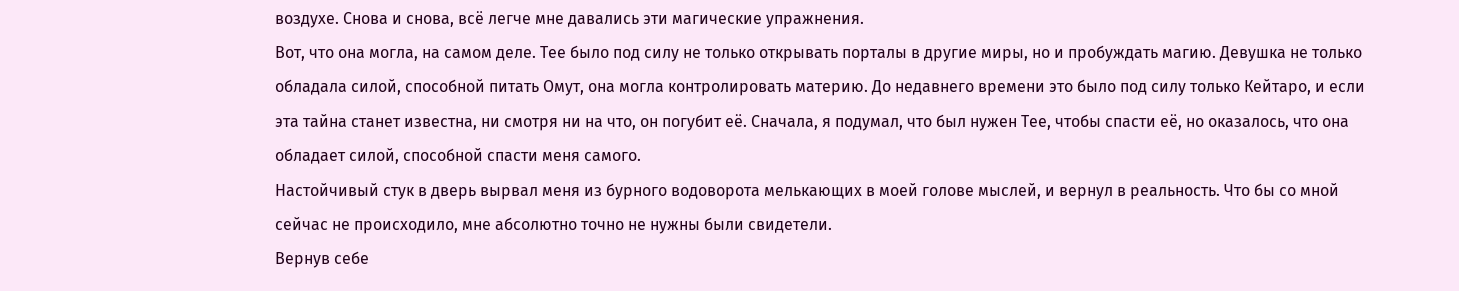воздухе. Снова и снова, всё легче мне давались эти магические упражнения.
Вот, что она могла, на самом деле. Тее было под силу не только открывать порталы в другие миры, но и пробуждать магию. Девушка не только обладала силой, способной питать Омут, она могла контролировать материю. До недавнего времени это было под силу только Кейтаро, и если эта тайна станет известна, ни смотря ни на что, он погубит её. Сначала, я подумал, что был нужен Тее, чтобы спасти её, но оказалось, что она обладает силой, способной спасти меня самого.
Настойчивый стук в дверь вырвал меня из бурного водоворота мелькающих в моей голове мыслей, и вернул в реальность. Что бы со мной сейчас не происходило, мне абсолютно точно не нужны были свидетели.
Вернув себе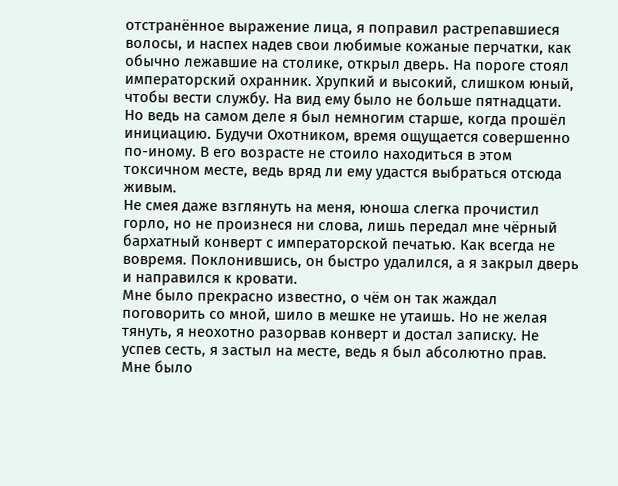отстранённое выражение лица, я поправил растрепавшиеся волосы, и наспех надев свои любимые кожаные перчатки, как обычно лежавшие на столике, открыл дверь. На пороге стоял императорский охранник. Хрупкий и высокий, слишком юный, чтобы вести службу. На вид ему было не больше пятнадцати. Но ведь на самом деле я был немногим старше, когда прошёл инициацию. Будучи Охотником, время ощущается совершенно по-иному. В его возрасте не стоило находиться в этом токсичном месте, ведь вряд ли ему удастся выбраться отсюда живым.
Не смея даже взглянуть на меня, юноша слегка прочистил горло, но не произнеся ни слова, лишь передал мне чёрный бархатный конверт с императорской печатью. Как всегда не вовремя. Поклонившись, он быстро удалился, а я закрыл дверь и направился к кровати.
Мне было прекрасно известно, о чём он так жаждал поговорить со мной, шило в мешке не утаишь. Но не желая тянуть, я неохотно разорвав конверт и достал записку. Не успев сесть, я застыл на месте, ведь я был абсолютно прав. Мне было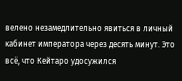велено незамедлительно явиться в личный кабинет императора через десять минут. Это всё, что Кейтаро удосужился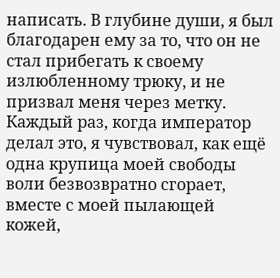написать. В глубине души, я был благодарен ему за то, что он не стал прибегать к своему излюбленному трюку, и не призвал меня через метку. Каждый раз, когда император делал это, я чувствовал, как ещё одна крупица моей свободы воли безвозвратно сгорает, вместе с моей пылающей кожей,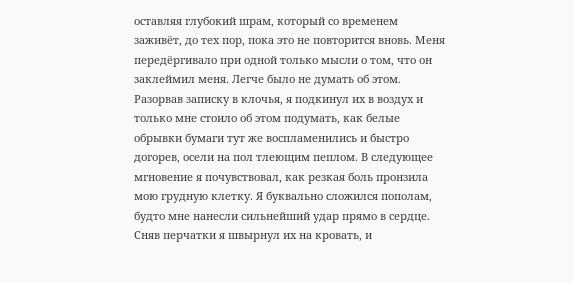оставляя глубокий шрам, который со временем заживёт, до тех пор, пока это не повторится вновь. Меня передёргивало при одной только мысли о том, что он заклеймил меня. Легче было не думать об этом.
Разорвав записку в клочья, я подкинул их в воздух и только мне стоило об этом подумать, как белые обрывки бумаги тут же воспламенились и быстро догорев, осели на пол тлеющим пеплом. В следующее мгновение я почувствовал, как резкая боль пронзила мою грудную клетку. Я буквально сложился пополам, будто мне нанесли сильнейший удар прямо в сердце. Сняв перчатки я швырнул их на кровать, и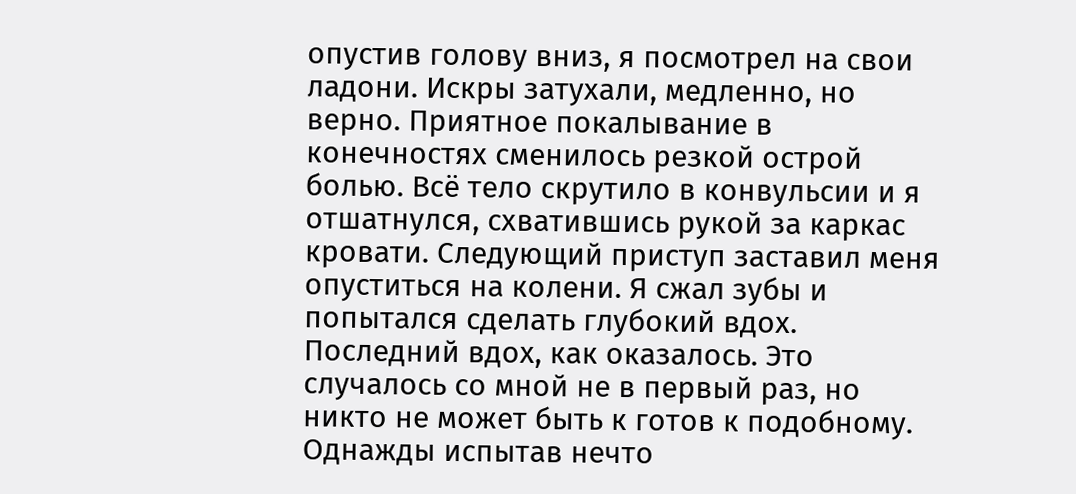опустив голову вниз, я посмотрел на свои ладони. Искры затухали, медленно, но верно. Приятное покалывание в конечностях сменилось резкой острой болью. Всё тело скрутило в конвульсии и я отшатнулся, схватившись рукой за каркас кровати. Следующий приступ заставил меня опуститься на колени. Я сжал зубы и попытался сделать глубокий вдох. Последний вдох, как оказалось. Это случалось со мной не в первый раз, но никто не может быть к готов к подобному. Однажды испытав нечто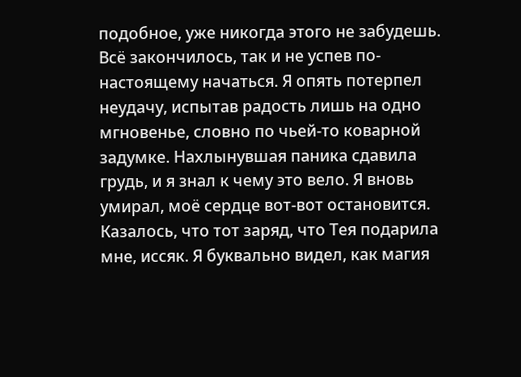подобное, уже никогда этого не забудешь. Всё закончилось, так и не успев по-настоящему начаться. Я опять потерпел неудачу, испытав радость лишь на одно мгновенье, словно по чьей-то коварной задумке. Нахлынувшая паника сдавила грудь, и я знал к чему это вело. Я вновь умирал, моё сердце вот-вот остановится.
Казалось, что тот заряд, что Тея подарила мне, иссяк. Я буквально видел, как магия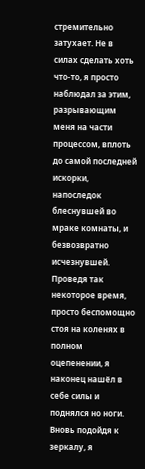стремительно затухает. Не в силах сделать хоть что-то, я просто наблюдал за этим, разрывающим меня на части процессом, вплоть до самой последней искорки, напоследок блеснувшей во мраке комнаты, и безвозвратно исчезнувшей. Проведя так некоторое время, просто беспомощно стоя на коленях в полном оцепенении, я наконец нашёл в себе силы и поднялся но ноги. Вновь подойдя к зеркалу, я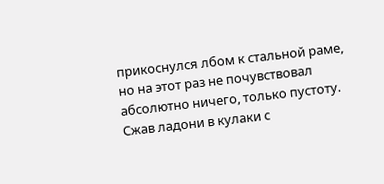прикоснулся лбом к стальной раме, но на этот раз не почувствовал абсолютно ничего, только пустоту. Сжав ладони в кулаки с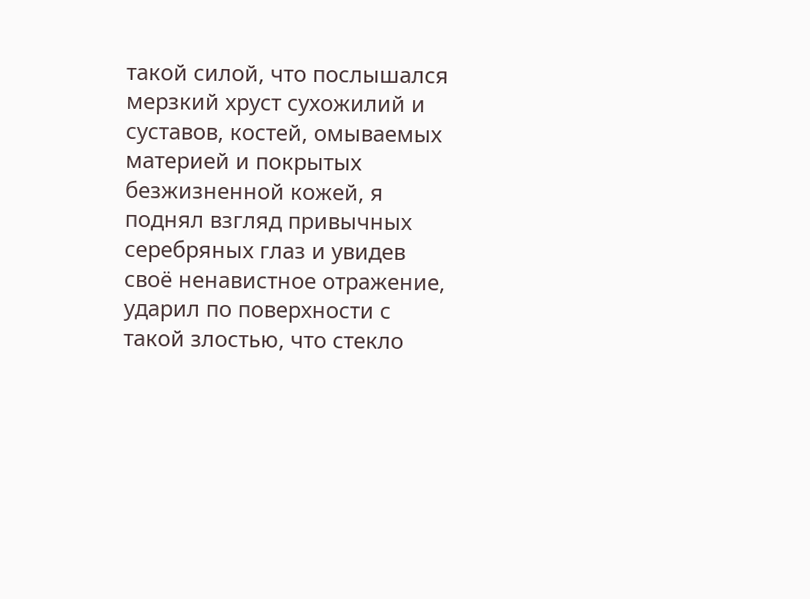такой силой, что послышался мерзкий хруст сухожилий и суставов, костей, омываемых материей и покрытых безжизненной кожей, я поднял взгляд привычных серебряных глаз и увидев своё ненавистное отражение, ударил по поверхности с такой злостью, что стекло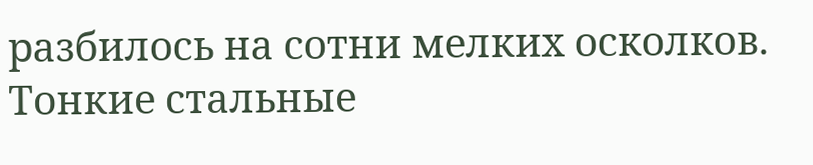разбилось на сотни мелких осколков. Тонкие стальные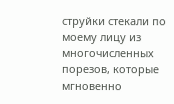струйки стекали по моему лицу из многочисленных порезов, которые мгновенно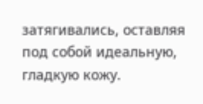затягивались, оставляя под собой идеальную, гладкую кожу.